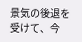景気の後退を受けて、今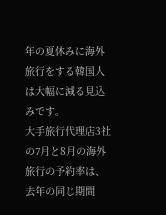年の夏休みに海外旅行をする韓国人は大幅に減る見込みです。
大手旅行代理店3社の7月と8月の海外旅行の予約率は、去年の同じ期間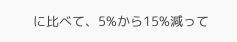に比べて、5%から15%減って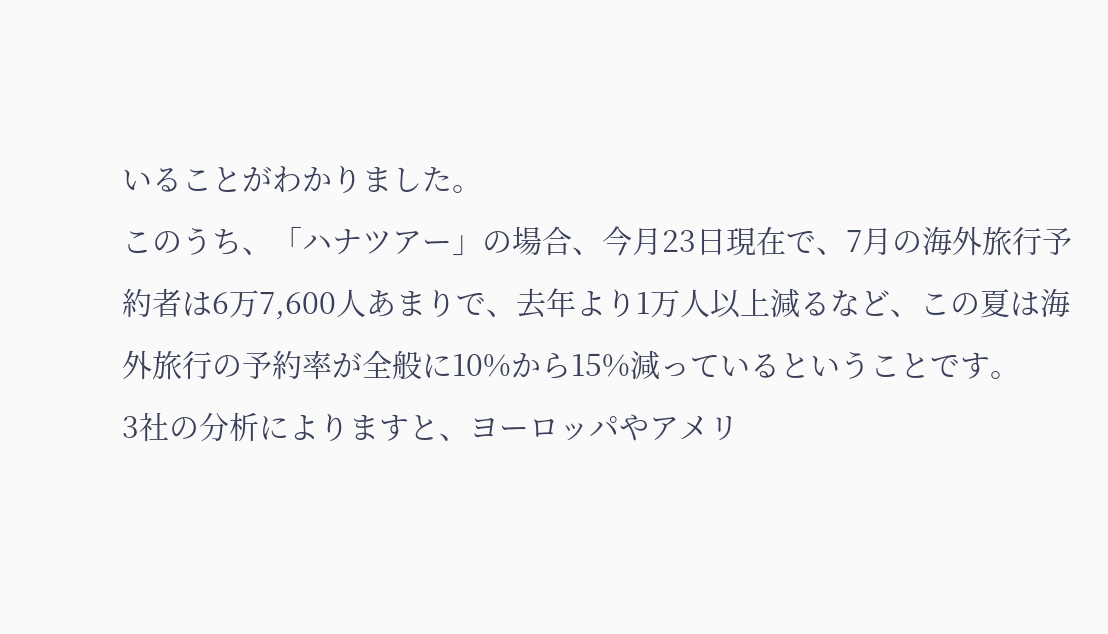いることがわかりました。
このうち、「ハナツアー」の場合、今月23日現在で、7月の海外旅行予約者は6万7,600人あまりで、去年より1万人以上減るなど、この夏は海外旅行の予約率が全般に10%から15%減っているということです。
3社の分析によりますと、ヨーロッパやアメリ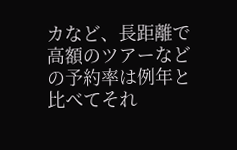カなど、長距離で高額のツアーなどの予約率は例年と比べてそれ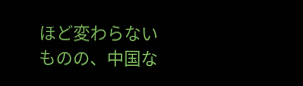ほど変わらないものの、中国な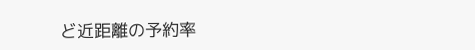ど近距離の予約率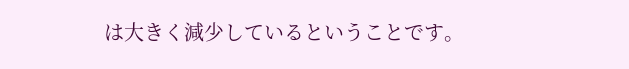は大きく減少しているということです。